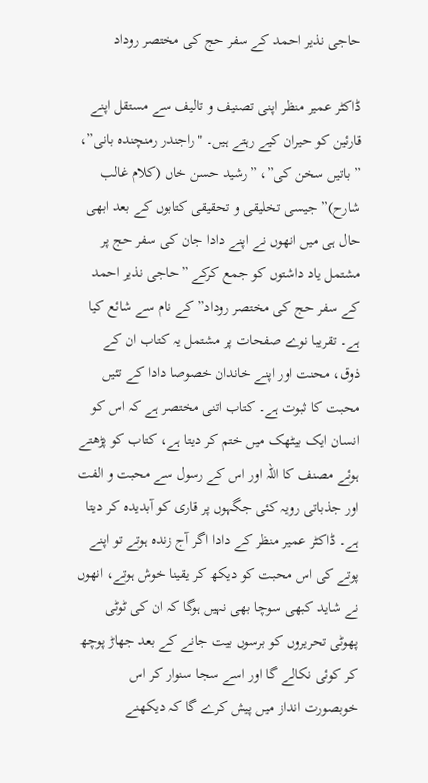حاجی نذیر احمد کے سفر حج کی مختصر روداد

ڈاکٹر عمیر منظر اپنی تصنیف و تالیف سے مستقل اپنے قارئین کو حیران کیے رہتے ہیں۔ "راجندر رمنچندہ بانی”، ”باتیں سخن کی”، ”رشید حسن خاں (کلام غالب شارح)” جیسی تخلیقی و تحقیقی کتابوں کے بعد ابھی حال ہی میں انھوں نے اپنے دادا جان کی سفر حج پر مشتمل یاد داشتوں کو جمع کرکے ”حاجی نذیر احمد کے سفر حج کی مختصر روداد” کے نام سے شائع کیا ہے۔ تقریبا نوے صفحات پر مشتمل یہ کتاب ان کے ذوق، محنت اور اپنے خاندان خصوصا دادا کے تئیں محبت کا ثبوت ہے۔ کتاب اتنی مختصر ہے کہ اس کو انسان ایک بیٹھک میں ختم کر دیتا ہے، کتاب کو پڑھتے ہوئے مصنف کا اللہ اور اس کے رسول سے محبت و الفت اور جذباتی رویہ کئی جگہوں پر قاری کو آبدیدہ کر دیتا ہے۔ ڈاکٹر عمیر منظر کے دادا اگر آج زندہ ہوتے تو اپنے پوتے کی اس محبت کو دیکھ کر یقینا خوش ہوتے، انھوں نے شاید کبھی سوچا بھی نہیں ہوگا کہ ان کی ٹوٹی پھوٹی تحریروں کو برسوں بیت جانے کے بعد جھاڑ پوچھ کر کوئی نکالے گا اور اسے سجا سنوار کر اس خوبصورت انداز میں پیش کرے گا کہ دیکھنے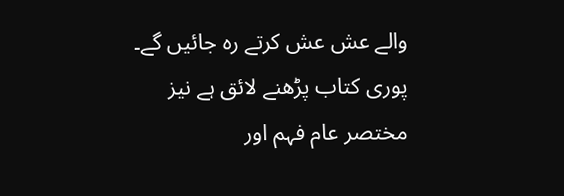والے عش عش کرتے رہ جائیں گے۔
پوری کتاب پڑھنے لائق ہے نیز مختصر عام فہم اور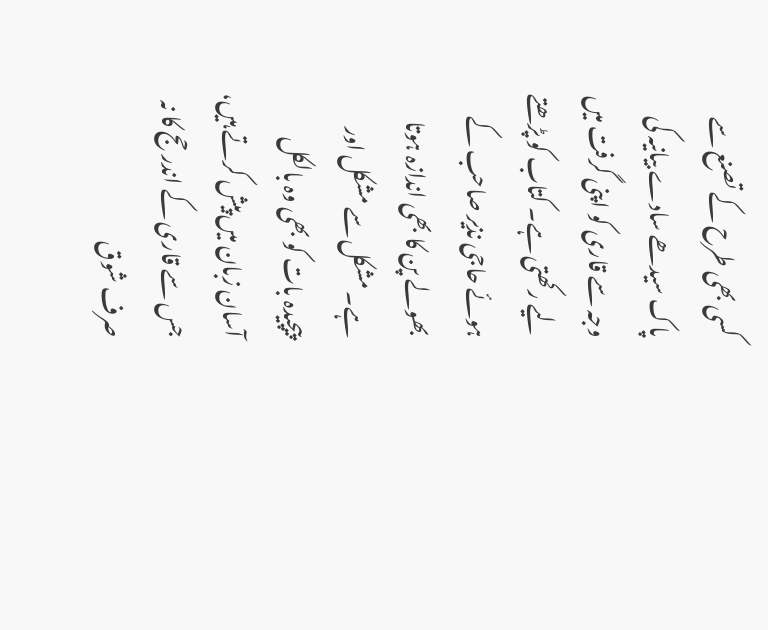کسی بھی طرح کے تصنع سے پاک سیدھے سادے بیانیہ کی وجہ سے قاری کو اپنی گرفت میں لیے رکھتی ہے۔ کتاب کو پڑھتے ہوئے حاجی نذیر صاحب کے بھولے پن کا بھی اندازہ ہوتا ہے۔ مشکل سے مشکل اور پیچیدہ بات کو بھی وہ بالکل آسان زبان میں پیش کرتے ہیں، جس سے قاری کے اندر حج کا نہ صرف شوق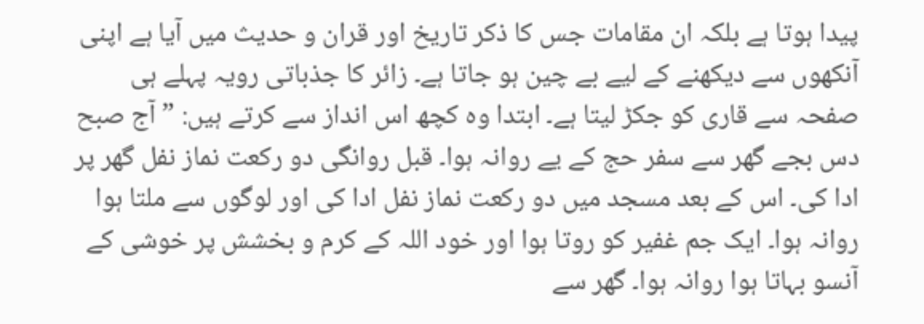پیدا ہوتا ہے بلکہ ان مقامات جس کا ذکر تاریخ اور قران و حدیث میں آیا ہے اپنی آنکھوں سے دیکھنے کے لیے بے چین ہو جاتا ہے۔ زائر کا جذباتی رویہ پہلے ہی صفحہ سے قاری کو جکڑ لیتا ہے۔ ابتدا وہ کچھ اس انداز سے کرتے ہیں: ”آج صبح دس بجے گھر سے سفر حج کے یے روانہ ہوا۔ قبل روانگی دو رکعت نماز نفل گھر پر ادا کی۔ اس کے بعد مسجد میں دو رکعت نماز نفل ادا کی اور لوگوں سے ملتا ہوا روانہ ہوا۔ ایک جم غفیر کو روتا ہوا اور خود اللہ کے کرم و بخشش پر خوشی کے آنسو بہاتا ہوا روانہ ہوا۔ گھر سے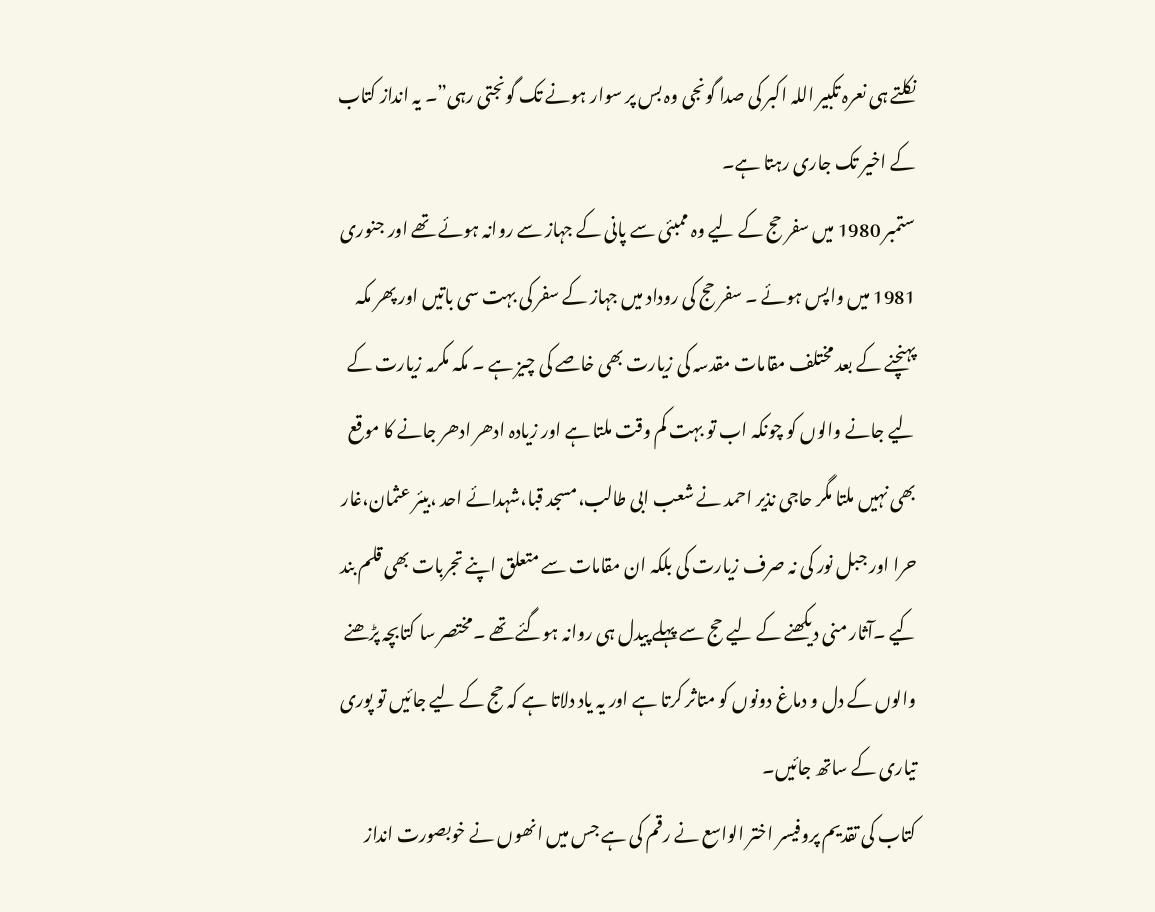نکلتے ہی نعرہ تکبیر اللہ اکبر کی صدا گونجی وہ بس پر سوار ہونے تک گونجتی رہی”۔ یہ انداز کتاب کے اخیر تک جاری رہتا ہے۔
ستمبر 1980 میں سفر حج کے لیے وہ ممبئی سے پانی کے جہاز سے روانہ ہوئے تھے اور جنوری 1981 میں واپس ہوئے ۔ سفر حج کی روداد میں جہاز کے سفر کی بہت سی باتیں اور پھر مکہ پہنچنے کے بعد مختلف مقامات مقدسہ کی زیارت بھی خاصے کی چیز ہے ۔ مکہ مکرمہ زیارت کے لیے جانے والوں کو چونکہ اب تو بہت کم وقت ملتا ہے اور زیادہ ادھر ادھر جانے کا موقع بھی نہیں ملتا مگر حاجی نذیر احمد نے شعب ابی طالب،مسجد قبا،شہدائے احد ،بیئر عثمان،غار حرا اور جبل نور کی نہ صرف زیارت کی بلکہ ان مقامات سے متعلق اپنے تجربات بھی قلم بند کیے ۔آثار منی دیکھنے کے لیے حج سے پہلے پیدل ہی روانہ ہوگئے تھے ۔مختصر سا کتابچہ پڑھنے والوں کے دل و دماغ دونوں کو متاثر کرتا ہے اور یہ یاد دلاتا ہے کہ حج کے لیے جائیں تو پوری تیاری کے ساتھ جائیں۔
کتاب کی تقدیم پروفیسر اختر الواسع نے رقم کی ہے جس میں انھوں نے خوبصورت انداز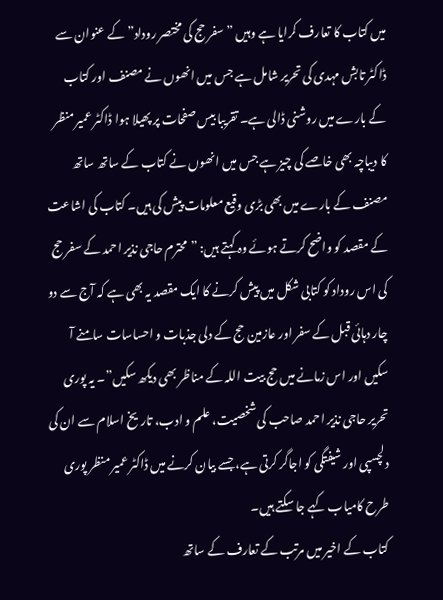میں کتاب کا تعارف کرایا ہے وہیں ”سفر حج کی مختصر روداد” کے عنوان سے ڈاکٹر تابش مہدی کی تحریر شامل ہے جس میں انھوں نے مصنف اور کتاب کے بارے میں روشنی ڈالی ہے۔ تقریبا بیس صفحات پر پھیلا ہوا ڈاکٹر عمیر منظر کا دیباچہ بھی خاصے کی چیز ہے جس میں انھوں نے کتاب کے ساتھ ساتھ مصنف کے بارے میں بھی بڑی وقیع معلومات پیش کی ہیں۔ کتاب کی اشاعت کے مقصد کو واضح کرتے ہوئے وہ کہتے ہیں: ”محترم حاجی نذیر احمد کے سفر حج کی اس روداد کو کتابی شکل میں پیش کرنے کا ایک مقصد یہ بھی ہے کہ آج سے دو چار دہائی قبل کے سفر اور عازمین حج کے دلی جذبات و احساسات سامنے آ سکیں اور اس زمانے میں حج بیت اللہ کے مناظر بھی دیکھ سکیں”۔ یہ پوری تحریر حاجی نذیر احمد صاحب کی شخصیت، علم و ادب، تاریخ اسلام سے ان کی دلچسپی اور شیفتگی کو اجاگر کرتی ہے، جسے بیان کرنے میں ڈاکٹر عمیر منظر پوری طرح کامیاب کہے جا سکتے ہیں۔
کتاب کے اخیر میں مرتب کے تعارف کے ساتھ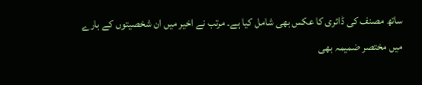ساتھ مصنف کی ڈائری کا عکس بھی شامل کیا ہے۔ مرتب نے اخیر میں ان شخصیتوں کے بارے میں مختصر ضمیمہ بھی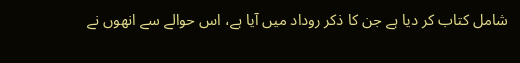شامل کتاب کر دیا ہے جن کا ذکر روداد میں آیا ہے، اس حوالے سے انھوں نے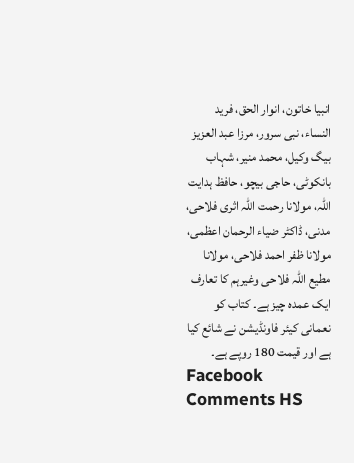انبیا خاتون، انوار الحق، فرید النساء، نبی سرور، مرزا عبد العزیز بیگ وکیل، محمد منیر، شہاب بانکوٹی، حاجی بیچو، حافظ ہدایت اللہ، مولانا رحمت اللہ اثری فلاحی، مدنی، ڈاکٹر ضیاء الرحمان اعظمی، مولانا ظفر احمد فلاحی، مولانا مطیع اللہ فلاحی وغیرہم کا تعارف ایک عمدہ چیز ہے۔ کتاب کو نعمانی کیئر فاونڈیشن نے شائع کیا ہے اور قیمت 180 روپے ہے۔
Facebook Comments HS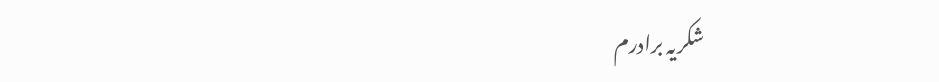شکریہ برادرم